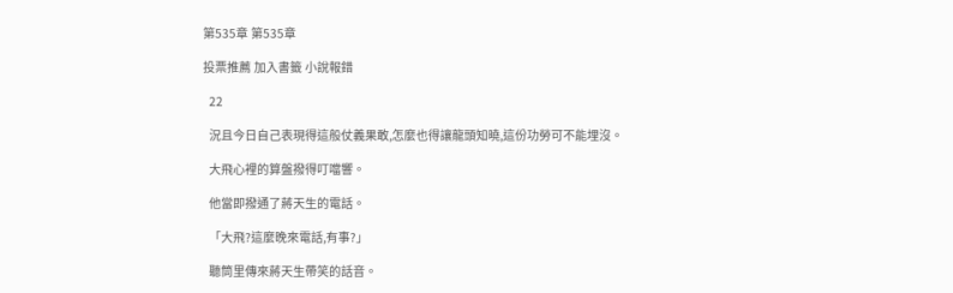第535章 第535章

投票推薦 加入書籤 小說報錯

  22

  況且今日自己表現得這般仗義果敢,怎麼也得讓龍頭知曉,這份功勞可不能埋沒。

  大飛心裡的算盤撥得叮噹響。

  他當即撥通了蔣天生的電話。

  「大飛?這麼晚來電話,有事?」

  聽筒里傳來蔣天生帶笑的話音。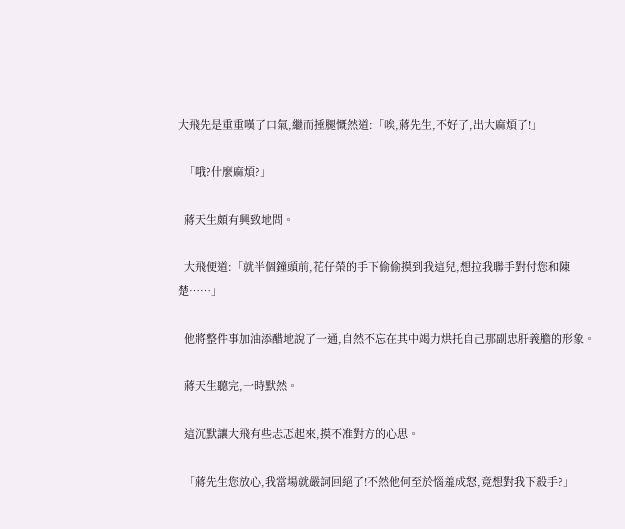大飛先是重重嘆了口氣,繼而捶腿慨然道:「唉,蔣先生,不好了,出大麻煩了!」

  「哦?什麼麻煩?」

  蔣天生頗有興致地問。

  大飛便道:「就半個鐘頭前,花仔榮的手下偷偷摸到我這兒,想拉我聯手對付您和陳楚……」

  他將整件事加油添醋地說了一通,自然不忘在其中竭力烘托自己那副忠肝義膽的形象。

  蔣天生聽完,一時默然。

  這沉默讓大飛有些忐忑起來,摸不准對方的心思。

  「蔣先生您放心,我當場就嚴詞回絕了!不然他何至於惱羞成怒,竟想對我下殺手?」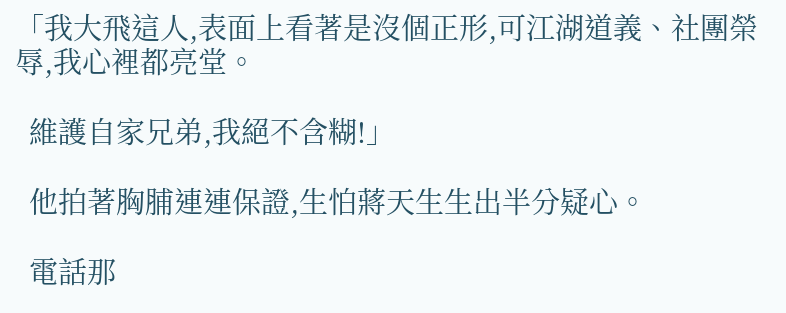「我大飛這人,表面上看著是沒個正形,可江湖道義、社團榮辱,我心裡都亮堂。

  維護自家兄弟,我絕不含糊!」

  他拍著胸脯連連保證,生怕蔣天生生出半分疑心。

  電話那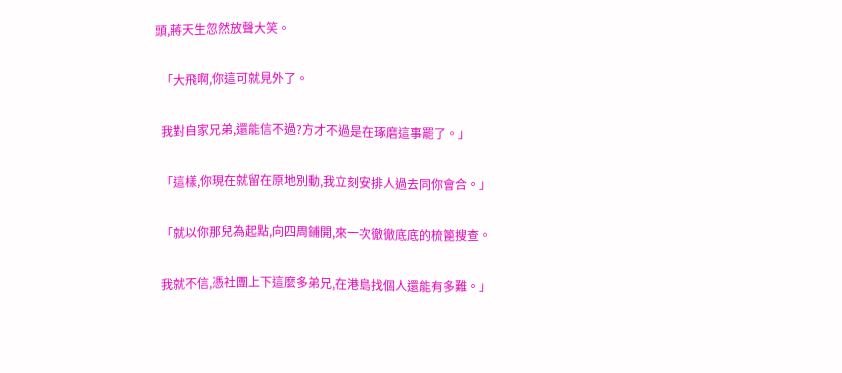頭,蔣天生忽然放聲大笑。

  「大飛啊,你這可就見外了。

  我對自家兄弟,還能信不過?方才不過是在琢磨這事罷了。」

  「這樣,你現在就留在原地別動,我立刻安排人過去同你會合。」

  「就以你那兒為起點,向四周鋪開,來一次徹徹底底的梳篦搜查。

  我就不信,憑社團上下這麼多弟兄,在港島找個人還能有多難。」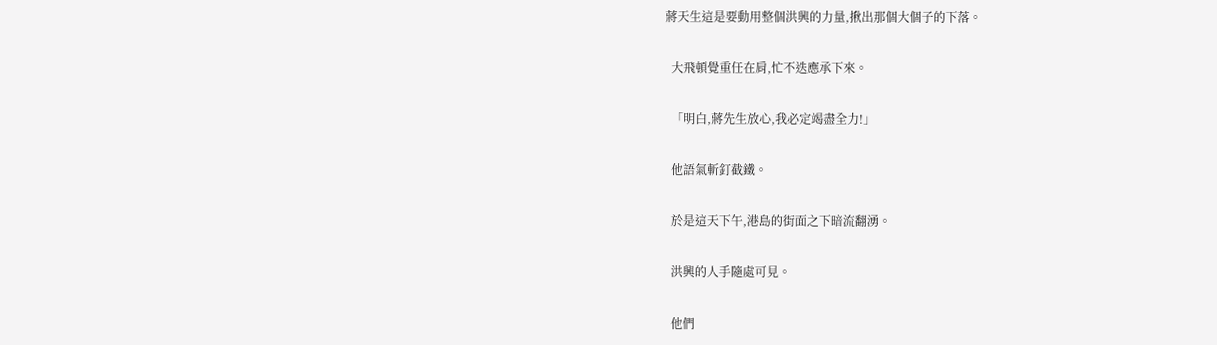蔣天生這是要動用整個洪興的力量,揪出那個大個子的下落。

  大飛頓覺重任在肩,忙不迭應承下來。

  「明白,蔣先生放心,我必定竭盡全力!」

  他語氣斬釘截鐵。

  於是這天下午,港島的街面之下暗流翻湧。

  洪興的人手隨處可見。

  他們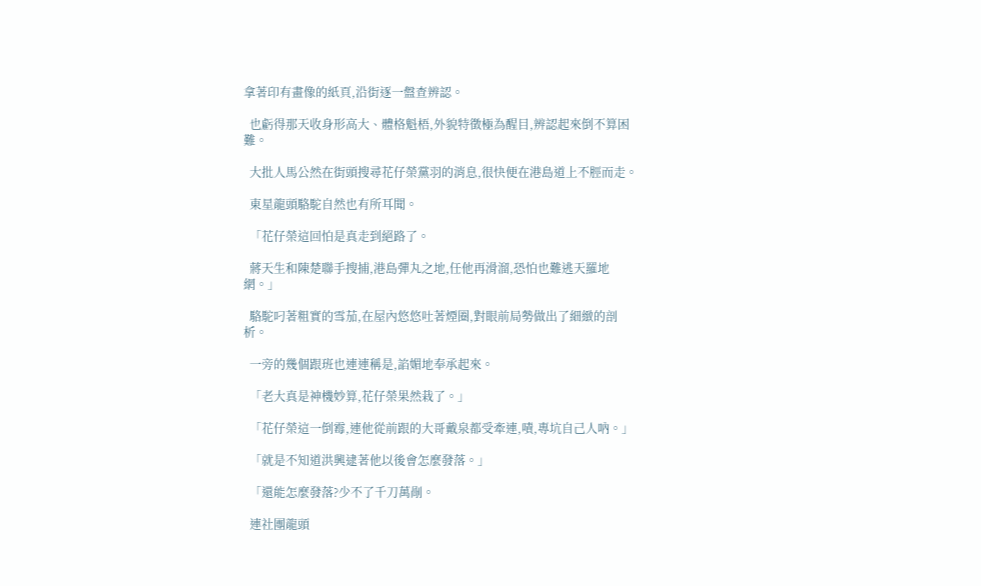拿著印有畫像的紙頁,沿街逐一盤查辨認。

  也虧得那天收身形高大、體格魁梧,外貌特徵極為醒目,辨認起來倒不算困難。

  大批人馬公然在街頭搜尋花仔榮黨羽的消息,很快便在港島道上不脛而走。

  東星龍頭駱駝自然也有所耳聞。

  「花仔榮這回怕是真走到絕路了。

  蔣天生和陳楚聯手搜捕,港島彈丸之地,任他再滑溜,恐怕也難逃天羅地網。」

  駱駝叼著粗實的雪茄,在屋內悠悠吐著煙圈,對眼前局勢做出了細緻的剖析。

  一旁的幾個跟班也連連稱是,諂媚地奉承起來。

  「老大真是神機妙算,花仔榮果然栽了。」

  「花仔榮這一倒霉,連他從前跟的大哥戴泉都受牽連,嘖,專坑自己人吶。」

  「就是不知道洪興逮著他以後會怎麼發落。」

  「還能怎麼發落?少不了千刀萬剮。

  連社團龍頭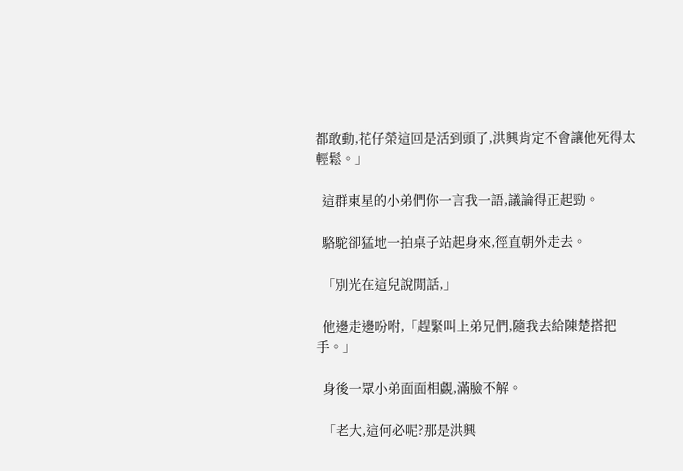都敢動,花仔榮這回是活到頭了,洪興肯定不會讓他死得太輕鬆。」

  這群東星的小弟們你一言我一語,議論得正起勁。

  駱駝卻猛地一拍桌子站起身來,徑直朝外走去。

  「別光在這兒說閒話,」

  他邊走邊吩咐,「趕緊叫上弟兄們,隨我去給陳楚搭把手。」

  身後一眾小弟面面相覷,滿臉不解。

  「老大,這何必呢?那是洪興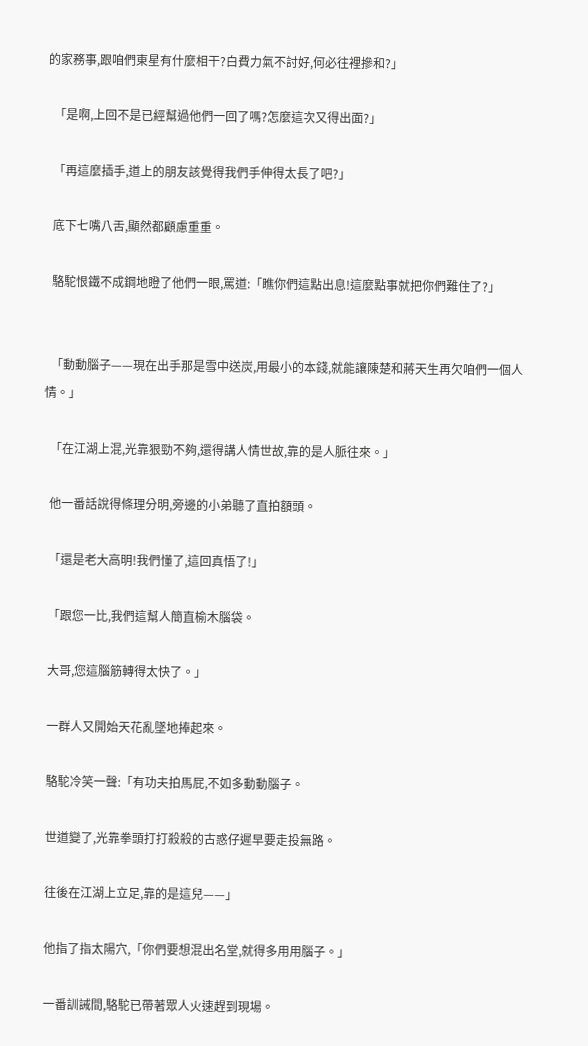的家務事,跟咱們東星有什麼相干?白費力氣不討好,何必往裡摻和?」

  「是啊,上回不是已經幫過他們一回了嗎?怎麼這次又得出面?」

  「再這麼插手,道上的朋友該覺得我們手伸得太長了吧?」

  底下七嘴八舌,顯然都顧慮重重。

  駱駝恨鐵不成鋼地瞪了他們一眼,罵道:「瞧你們這點出息!這麼點事就把你們難住了?」


  「動動腦子——現在出手那是雪中送炭,用最小的本錢,就能讓陳楚和蔣天生再欠咱們一個人情。」

  「在江湖上混,光靠狠勁不夠,還得講人情世故,靠的是人脈往來。」

  他一番話說得條理分明,旁邊的小弟聽了直拍額頭。

  「還是老大高明!我們懂了,這回真悟了!」

  「跟您一比,我們這幫人簡直榆木腦袋。

  大哥,您這腦筋轉得太快了。」

  一群人又開始天花亂墜地捧起來。

  駱駝冷笑一聲:「有功夫拍馬屁,不如多動動腦子。

  世道變了,光靠拳頭打打殺殺的古惑仔遲早要走投無路。

  往後在江湖上立足,靠的是這兒——」

  他指了指太陽穴,「你們要想混出名堂,就得多用用腦子。」

  一番訓誡間,駱駝已帶著眾人火速趕到現場。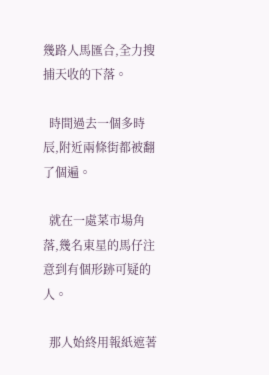幾路人馬匯合,全力搜捕天收的下落。

  時間過去一個多時辰,附近兩條街都被翻了個遍。

  就在一處菜市場角落,幾名東星的馬仔注意到有個形跡可疑的人。

  那人始終用報紙遮著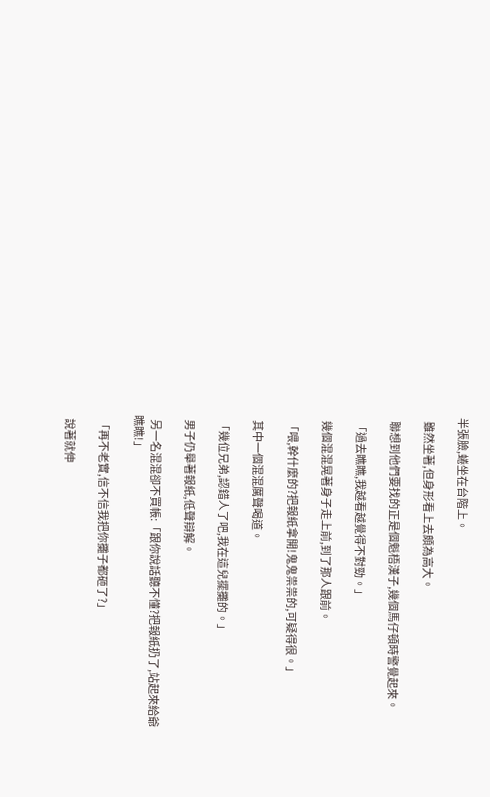半張臉,蜷坐在台階上。

  雖然坐著,但身形看上去頗為高大。

  聯想到他們要找的正是個魁梧漢子,幾個馬仔頓時警覺起來。

  「過去瞧瞧,我越看越覺得不對勁。」

  幾個混混晃著身子走上前,到了那人跟前。

  「喂,幹什麼的?把報紙拿開!鬼鬼祟祟的,可疑得很。」

  其中一個混混厲聲喝道。

  「幾位兄弟,認錯人了吧,我在這兒擺攤的。」

  男子仍舉著報紙,低聲辯解。

  另一名混混卻不買帳:「跟你說話聽不懂?把報紙扔了,站起來給爺瞧瞧!」

  「再不老實,信不信我把你攤子都砸了?」

  說著就伸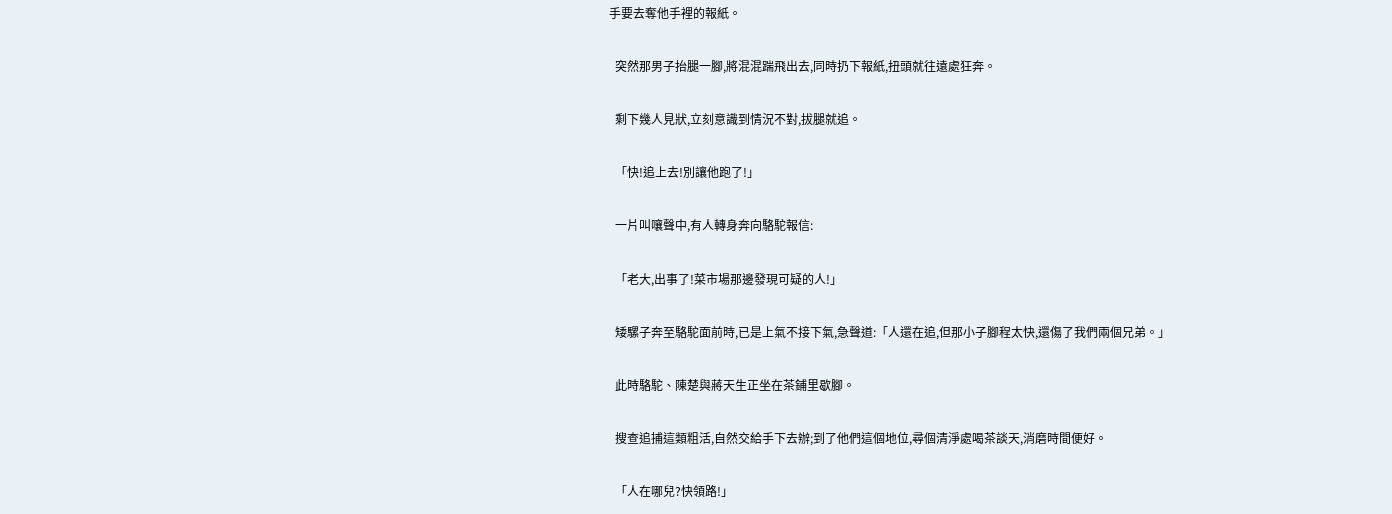手要去奪他手裡的報紙。

  突然那男子抬腿一腳,將混混踹飛出去,同時扔下報紙,扭頭就往遠處狂奔。

  剩下幾人見狀,立刻意識到情況不對,拔腿就追。

  「快!追上去!別讓他跑了!」

  一片叫嚷聲中,有人轉身奔向駱駝報信:

  「老大,出事了!菜市場那邊發現可疑的人!」

  矮騾子奔至駱駝面前時,已是上氣不接下氣,急聲道:「人還在追,但那小子腳程太快,還傷了我們兩個兄弟。」

  此時駱駝、陳楚與蔣天生正坐在茶鋪里歇腳。

  搜查追捕這類粗活,自然交給手下去辦;到了他們這個地位,尋個清淨處喝茶談天,消磨時間便好。

  「人在哪兒?快領路!」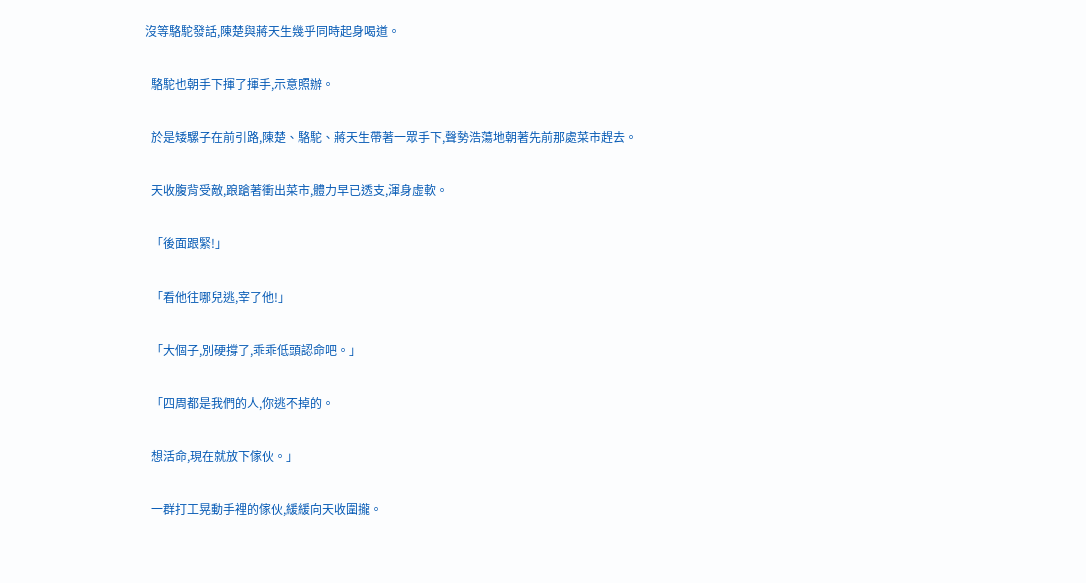沒等駱駝發話,陳楚與蔣天生幾乎同時起身喝道。

  駱駝也朝手下揮了揮手,示意照辦。

  於是矮騾子在前引路,陳楚、駱駝、蔣天生帶著一眾手下,聲勢浩蕩地朝著先前那處菜市趕去。

  天收腹背受敵,踉蹌著衝出菜市,體力早已透支,渾身虛軟。

  「後面跟緊!」

  「看他往哪兒逃,宰了他!」

  「大個子,別硬撐了,乖乖低頭認命吧。」

  「四周都是我們的人,你逃不掉的。

  想活命,現在就放下傢伙。」

  一群打工晃動手裡的傢伙,緩緩向天收圍攏。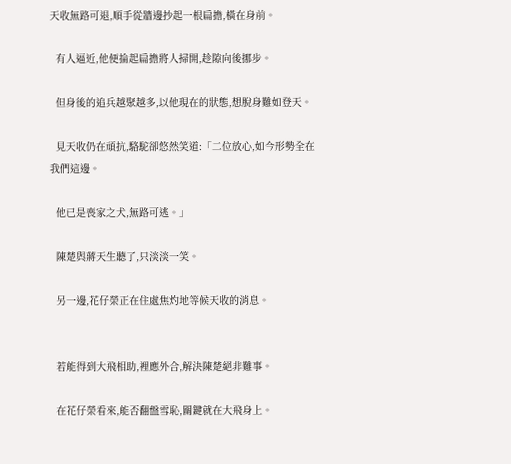天收無路可退,順手從牆邊抄起一根扁擔,橫在身前。

  有人逼近,他便掄起扁擔將人掃開,趁隙向後挪步。

  但身後的追兵越聚越多,以他現在的狀態,想脫身難如登天。

  見天收仍在頑抗,駱駝卻悠然笑道:「二位放心,如今形勢全在我們這邊。

  他已是喪家之犬,無路可逃。」

  陳楚與蔣天生聽了,只淡淡一笑。

  另一邊,花仔榮正在住處焦灼地等候天收的消息。


  若能得到大飛相助,裡應外合,解決陳楚絕非難事。

  在花仔榮看來,能否翻盤雪恥,關鍵就在大飛身上。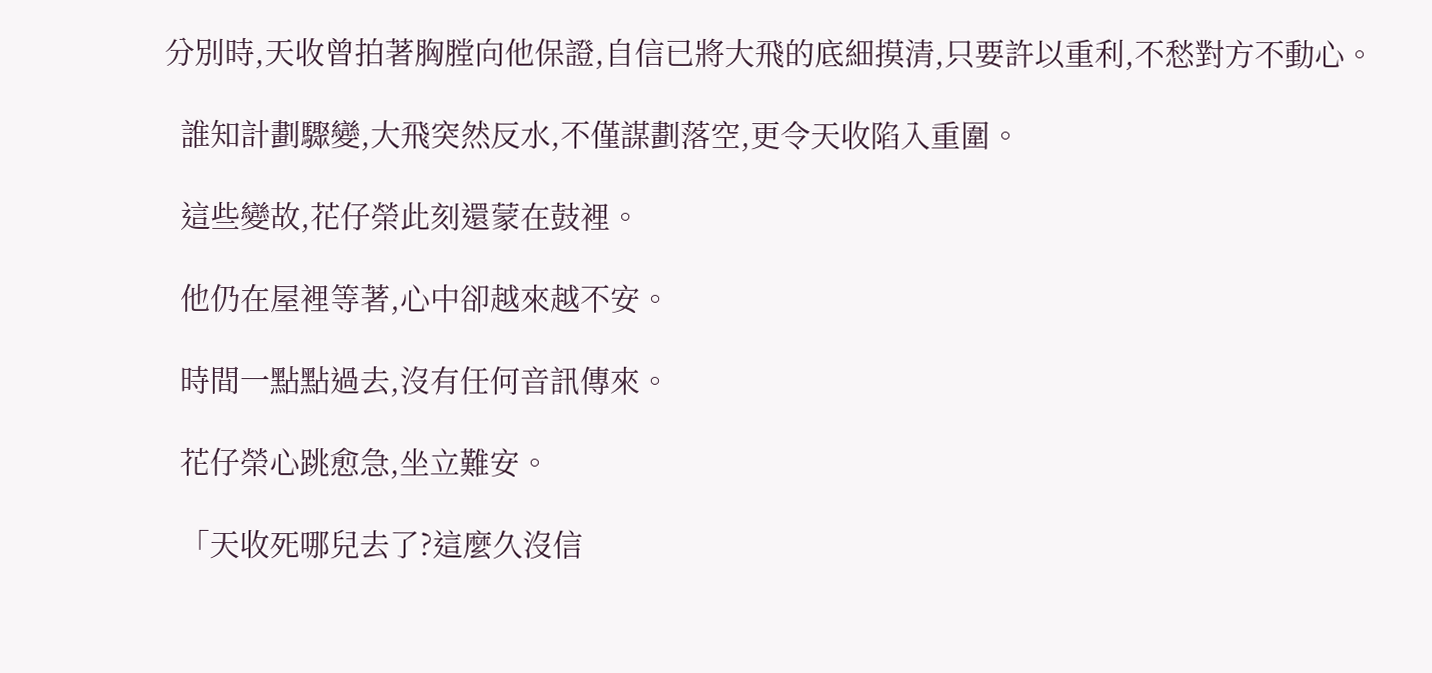分別時,天收曾拍著胸膛向他保證,自信已將大飛的底細摸清,只要許以重利,不愁對方不動心。

  誰知計劃驟變,大飛突然反水,不僅謀劃落空,更令天收陷入重圍。

  這些變故,花仔榮此刻還蒙在鼓裡。

  他仍在屋裡等著,心中卻越來越不安。

  時間一點點過去,沒有任何音訊傳來。

  花仔榮心跳愈急,坐立難安。

  「天收死哪兒去了?這麼久沒信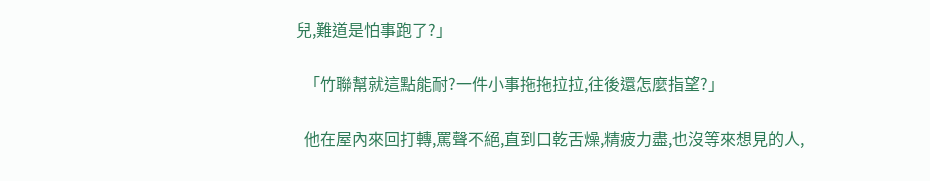兒,難道是怕事跑了?」

  「竹聯幫就這點能耐?一件小事拖拖拉拉,往後還怎麼指望?」

  他在屋內來回打轉,罵聲不絕,直到口乾舌燥,精疲力盡,也沒等來想見的人,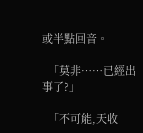或半點回音。

  「莫非……已經出事了?」

  「不可能,天收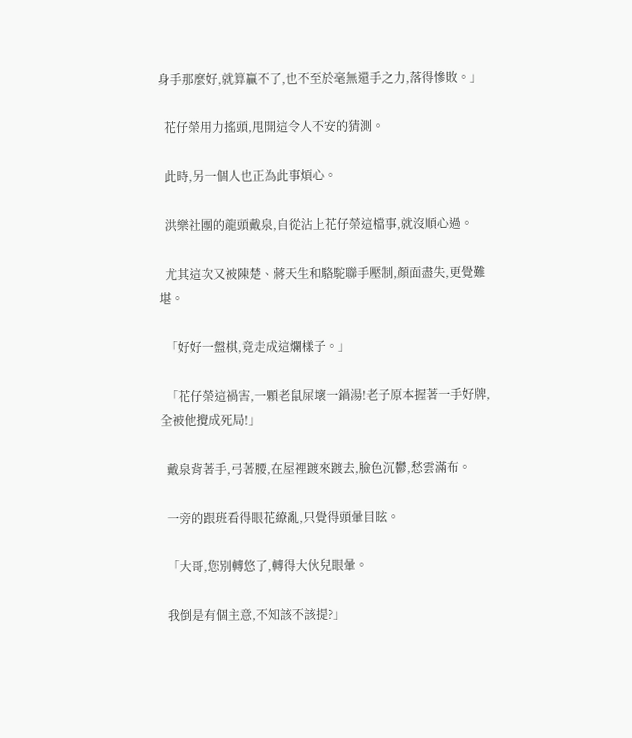身手那麼好,就算贏不了,也不至於毫無還手之力,落得慘敗。」

  花仔榮用力搖頭,甩開這令人不安的猜測。

  此時,另一個人也正為此事煩心。

  洪樂社團的龍頭戴泉,自從沾上花仔榮這檔事,就沒順心過。

  尤其這次又被陳楚、蔣天生和駱駝聯手壓制,顏面盡失,更覺難堪。

  「好好一盤棋,竟走成這爛樣子。」

  「花仔榮這禍害,一顆老鼠屎壞一鍋湯!老子原本握著一手好牌,全被他攪成死局!」

  戴泉背著手,弓著腰,在屋裡踱來踱去,臉色沉鬱,愁雲滿布。

  一旁的跟班看得眼花繚亂,只覺得頭暈目眩。

  「大哥,您別轉悠了,轉得大伙兒眼暈。

  我倒是有個主意,不知該不該提?」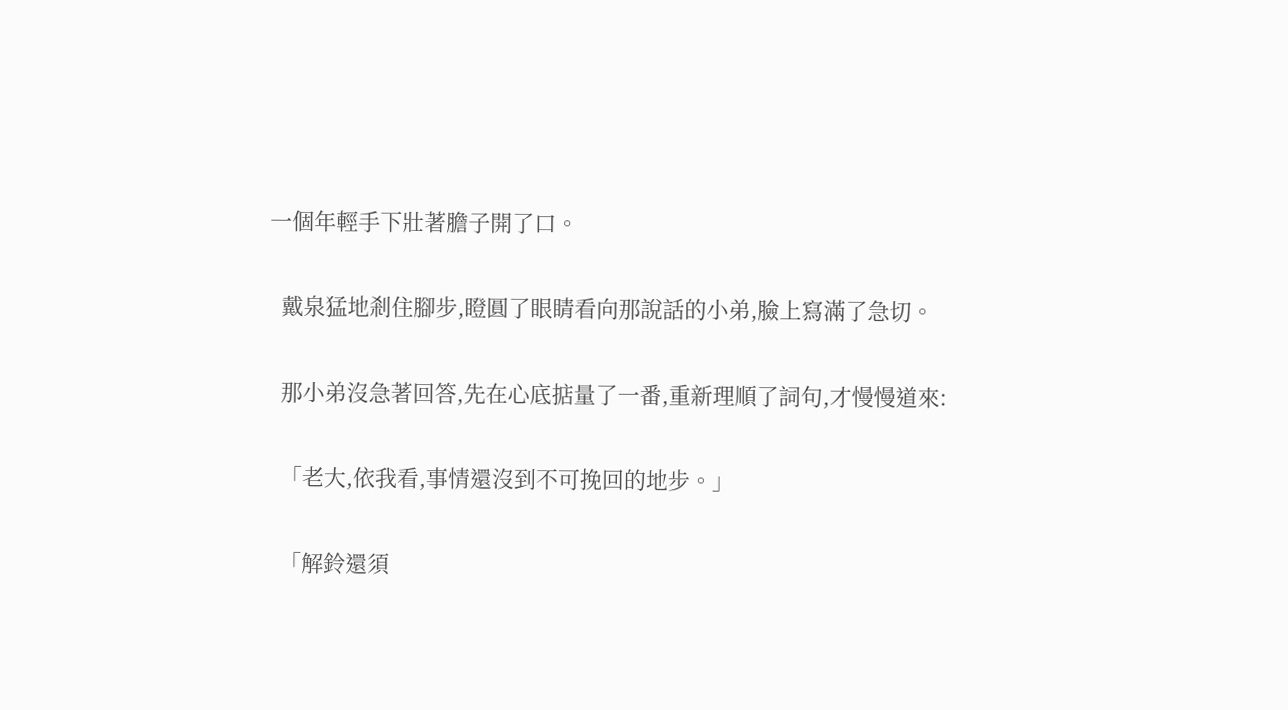一個年輕手下壯著膽子開了口。

  戴泉猛地剎住腳步,瞪圓了眼睛看向那說話的小弟,臉上寫滿了急切。

  那小弟沒急著回答,先在心底掂量了一番,重新理順了詞句,才慢慢道來:

  「老大,依我看,事情還沒到不可挽回的地步。」

  「解鈴還須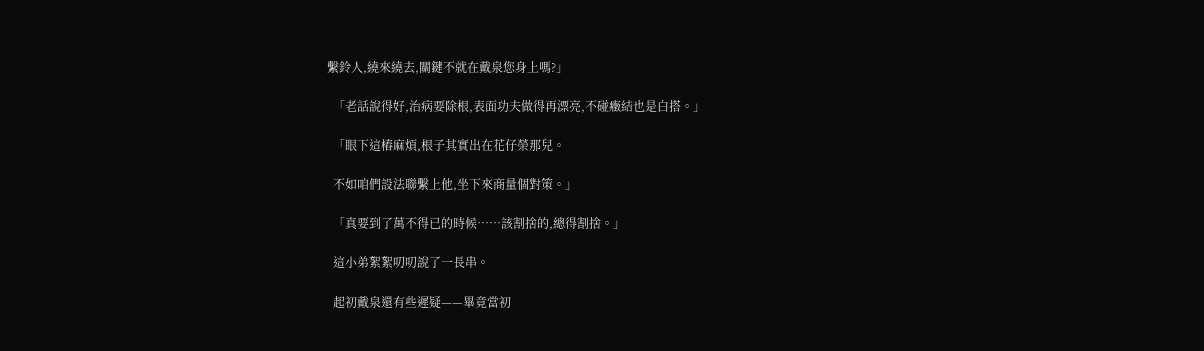繫鈴人,繞來繞去,關鍵不就在戴泉您身上嗎?」

  「老話說得好,治病要除根,表面功夫做得再漂亮,不碰癥結也是白搭。」

  「眼下這樁麻煩,根子其實出在花仔榮那兒。

  不如咱們設法聯繫上他,坐下來商量個對策。」

  「真要到了萬不得已的時候……該割捨的,總得割捨。」

  這小弟絮絮叨叨說了一長串。

  起初戴泉還有些遲疑——畢竟當初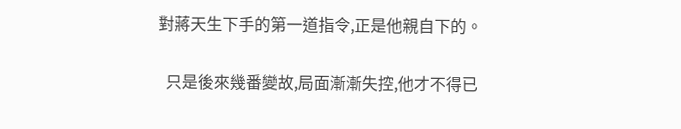對蔣天生下手的第一道指令,正是他親自下的。

  只是後來幾番變故,局面漸漸失控,他才不得已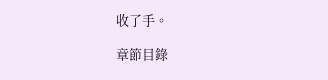收了手。

章節目錄